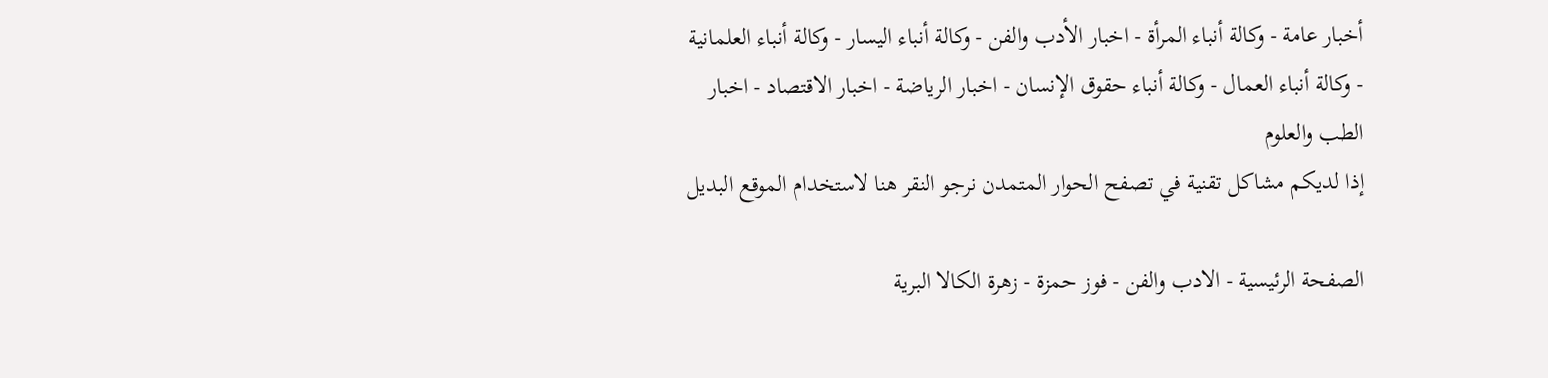أخبار عامة - وكالة أنباء المرأة - اخبار الأدب والفن - وكالة أنباء اليسار - وكالة أنباء العلمانية - وكالة أنباء العمال - وكالة أنباء حقوق الإنسان - اخبار الرياضة - اخبار الاقتصاد - اخبار الطب والعلوم
إذا لديكم مشاكل تقنية في تصفح الحوار المتمدن نرجو النقر هنا لاستخدام الموقع البديل

الصفحة الرئيسية - الادب والفن - فوز حمزة - زهرة الكالا البرية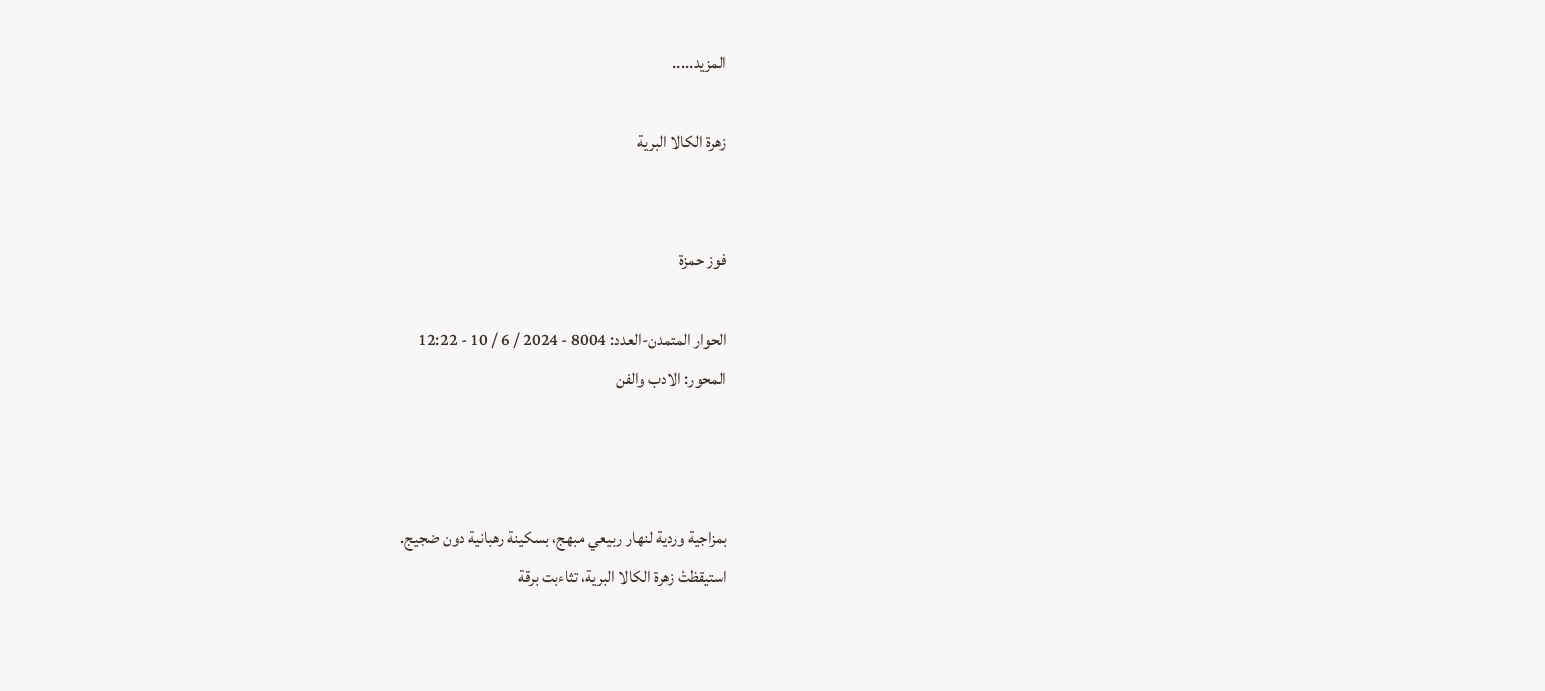المزيد.....

زهرة الكالا البرية


فوز حمزة

الحوار المتمدن-العدد: 8004 - 2024 / 6 / 10 - 12:22
المحور: الادب والفن



بمزاجية وردية لنهار ربيعي مبهج، بسكينة رهبانية دون ضجيج.
استيقظتْ زهرة الكالا البرية، تثاءبت برقة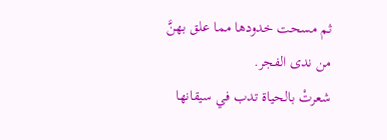ثم مسحت خدودها مما علق بهنَّ من ندى الفجر.
شعرتْ بالحياة تدب في سيقانها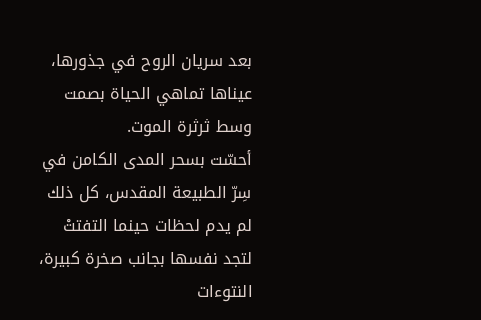بعد سريان الروح في جذورها، عيناها تماهي الحياة بصمت وسط ثرثرة الموت.
أحسّت بسحر المدى الكامن في سِرّ الطبيعة المقدس، كل ذلك لم يدم لحظات حينما التفتتْ لتجد نفسها بجانب صخرة كبيرة، النتوءات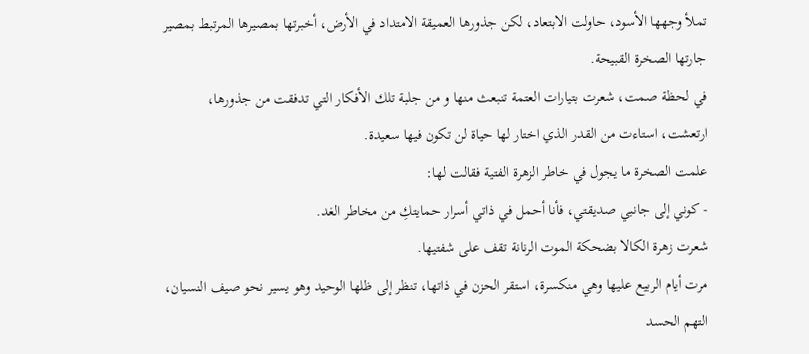تملأ وجهها الأسود، حاولت الابتعاد، لكن جذورها العميقة الامتداد في الأرض، أخبرتها بمصيرها المرتبط بمصير جارتها الصخرة القبيحة.
في لحظة صمت، شعرت بتيارات العتمة تنبعث منها و من جلبة تلك الأفكار التي تدفقت من جذورها، ارتعشت، استاءت من القدر الذي اختار لها حياة لن تكون فيها سعيدة.
علمت الصخرة ما يجول في خاطر الزهرة الفتية فقالت لها:
- كوني إلى جانبي صديقتي، فأنا أحمل في ذاتي أسرار حمايتكِ من مخاطر الغد.
شعرت زهرة الكالا بضحكة الموت الرنانة تقف على شفتيها.
مرت أيام الربيع عليها وهي منكسرة، استقر الحزن في ذاتها، تنظر إلى ظلها الوحيد وهو يسير نحو صيف النسيان، التهم الحسد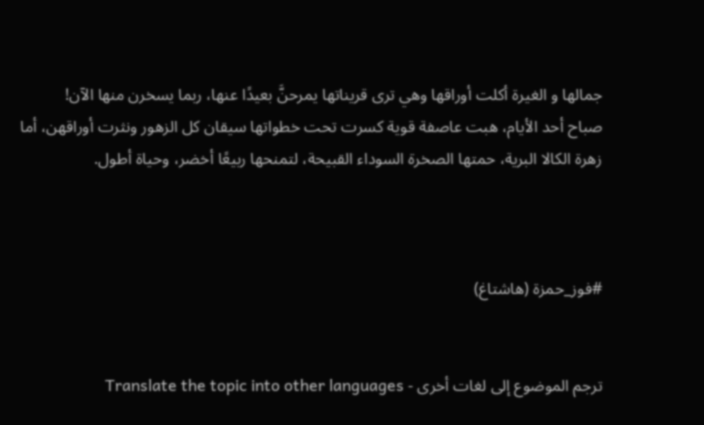جمالها و الغيرة أكلت أوراقها وهي ترى قريناتها يمرحنَّ بعيدًا عنها، ربما يسخرن منها الآن!
صباح أحد الأيام، هبت عاصفة قوية كسرت تحت خطواتها سيقان كل الزهور ونثرت أوراقهن، أما زهرة الكالا البرية، حمتها الصخرة السوداء القبيحة، لتمنحها ربيعًا أخضر، وحياة أطول.



#فوز_حمزة (هاشتاغ)


ترجم الموضوع إلى لغات أخرى - Translate the topic into other languages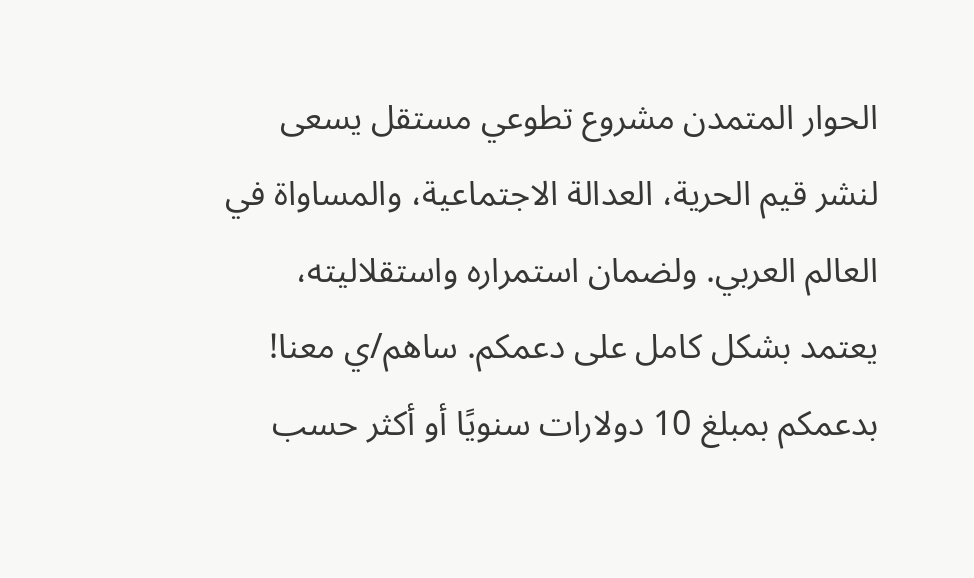الحوار المتمدن مشروع تطوعي مستقل يسعى لنشر قيم الحرية، العدالة الاجتماعية، والمساواة في العالم العربي. ولضمان استمراره واستقلاليته، يعتمد بشكل كامل على دعمكم. ساهم/ي معنا! بدعمكم بمبلغ 10 دولارات سنويًا أو أكثر حسب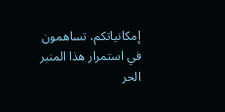إمكانياتكم، تساهمون في استمرار هذا المنبر الحر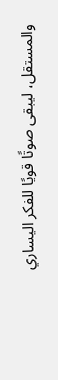والمستقل، ليبقى صوتًا قويًا للفكر اليساري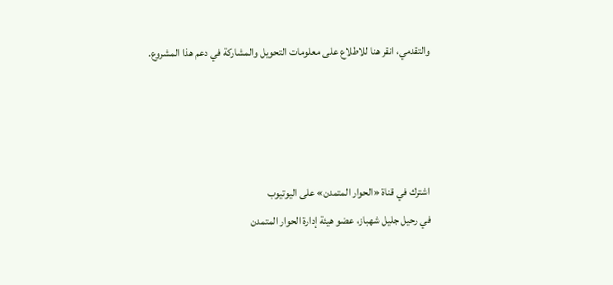والتقدمي، انقر هنا للاطلاع على معلومات التحويل والمشاركة في دعم هذا المشروع.




اشترك في قناة «الحوار المتمدن» على اليوتيوب
في رحيل جليل شهباز، عضو هيئة إدارة الحوار المتمدن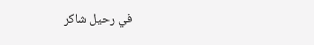في رحيل شاكر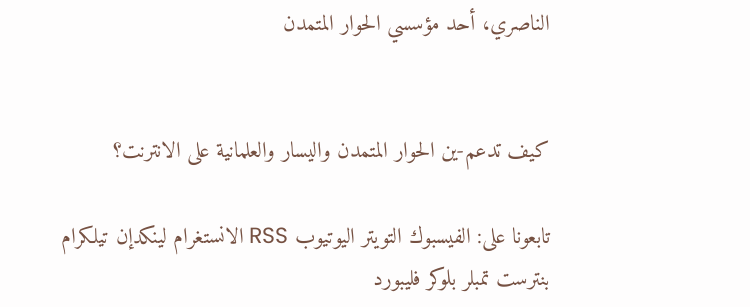الناصري، أحد مؤسسي الحوار المتمدن


كيف تدعم-ين الحوار المتمدن واليسار والعلمانية على الانترنت؟

تابعونا على: الفيسبوك التويتر اليوتيوب RSS الانستغرام لينكدإن تيلكرام بنترست تمبلر بلوكر فليبورد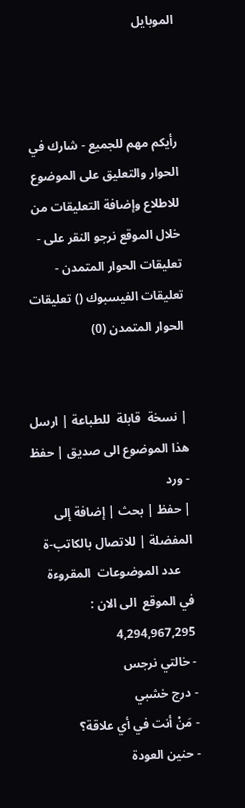الموبايل



رأيكم مهم للجميع - شارك في الحوار والتعليق على الموضوع
للاطلاع وإضافة التعليقات من خلال الموقع نرجو النقر على - تعليقات الحوار المتمدن -
تعليقات الفيسبوك () تعليقات الحوار المتمدن (0)


| نسخة  قابلة  للطباعة | ارسل هذا الموضوع الى صديق | حفظ - ورد
| حفظ | بحث | إضافة إلى المفضلة | للاتصال بالكاتب-ة
    عدد الموضوعات  المقروءة في الموقع  الى الان : 4,294,967,295
- خالتي نرجس
- درج خشبي
- مَنْ أنت في أي علاقة؟
- حنين العودة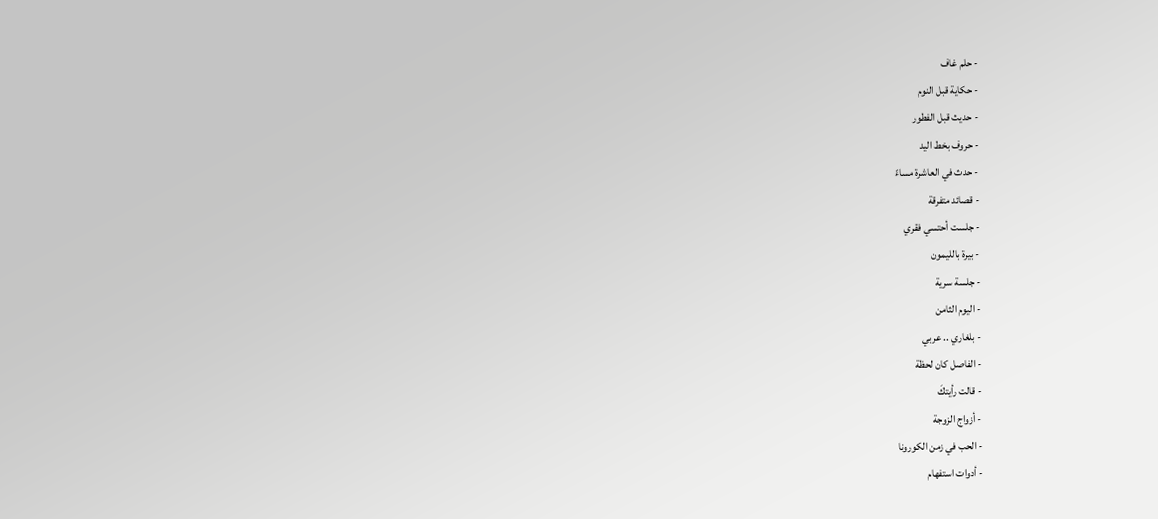- حلم غاف
- حكاية قبل النوم
- حديث قبل الفطور
- حروف بخط اليد
- حدث في العاشرة مساءً
- قصائد متفرقة
- جلست أحتسي فقري
- بيرة بالليمون
- جلسة سرية
- اليوم الثامن
- بلغاري .. عربي
- الفاصل كان لحظة
- قالت رأيتكَ
- أزواج الزوجة
- الحب في زمن الكورونا
- أدوات استفهام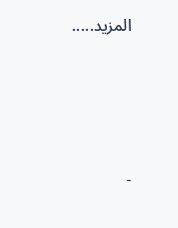المزيد.....




-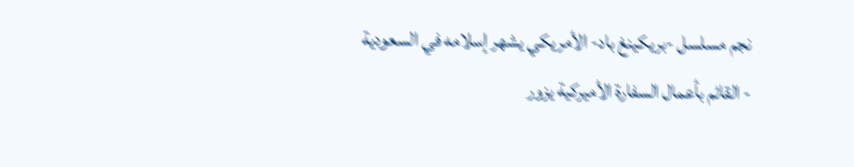نجم مسلسل -بريكينغ باد- الأمريكي يشهر إسلامه في السعودية
- القائم بأعمال السفارة الأميركية يزور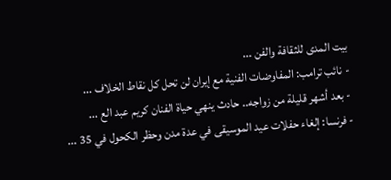بيت المدى للثقافة والفن ...
- نائب ترامب: المفاوضات الفنية مع إيران لن تحل كل نقاط الخلاف ...
- بعد أشهر قليلة من زواجه.. حادث ينهي حياة الفنان كريم عبد الع ...
- فرنسا: إلغاء حفلات عيد الموسيقى في عدة مدن وحظر الكحول في 35 ...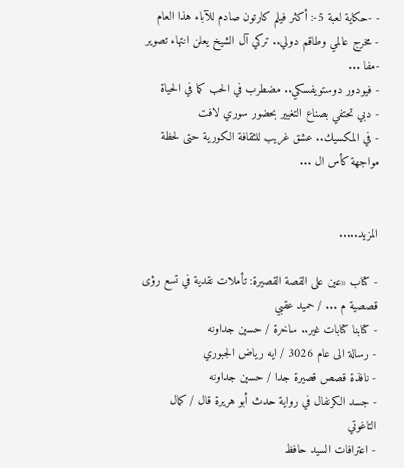- -حكاية لعبة 5-: أكثر فيلم كارتون صادم للآباء هذا العام
- مخرج عالمي وطاقم دولي.. تركي آل الشيخ يعلن انتهاء تصوير -مفا ...
- فيودور دوستويفسكي.. مضطرب في الحب كما في الحياة
- دبي تحتفي بصناع التغيير بحضور سوري لافت
- في المكسيك.. عشق غريب للثقافة الكورية حتى لحظة مواجهة كأس ال ...


المزيد.....

- كتاب «عين على القصة القصيرة: تأملات نقدية في تسع رؤى قصصية م ... / حميد عقبي
- كتابنا كتابات غير.. ساخرة / حسين جداونه
- رسالة الى عام 3026 / ايه رياض الجبوري
- نافذة قصص قصيرة جدا / حسين جداونه
- جسد الكرنفال في رواية حدث أبو هريرة قال / كمال التاغوتي
- اعترافات السيد حافظ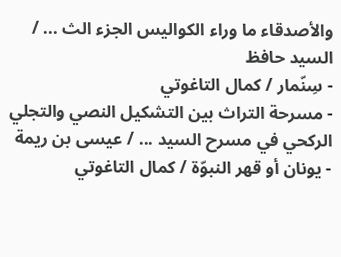والأصدقاء ما وراء الكواليس الجزء الث ... / السيد حافظ
- سِنّمار / كمال التاغوتي
- مسرحة التراث بين التشكيل النصي والتجلي الركحي في مسرح السيد ... / عيسى بن ريمة
- يونان أو قهر النبوّة / كمال التاغوتي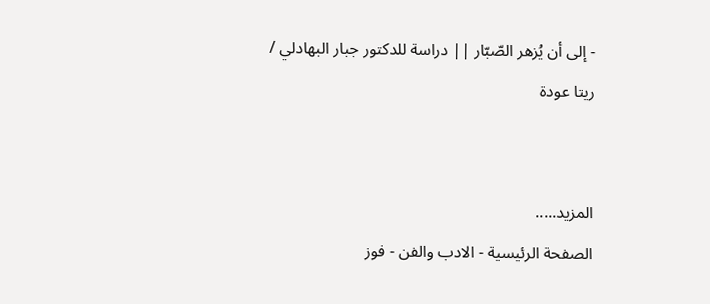- إلى أن يُزهر الصّبّار || دراسة للدكتور جبار البهادلي / ريتا عودة


المزيد.....
الصفحة الرئيسية - الادب والفن - فوز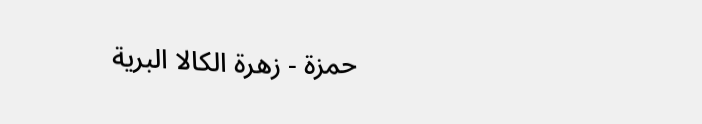حمزة - زهرة الكالا البرية